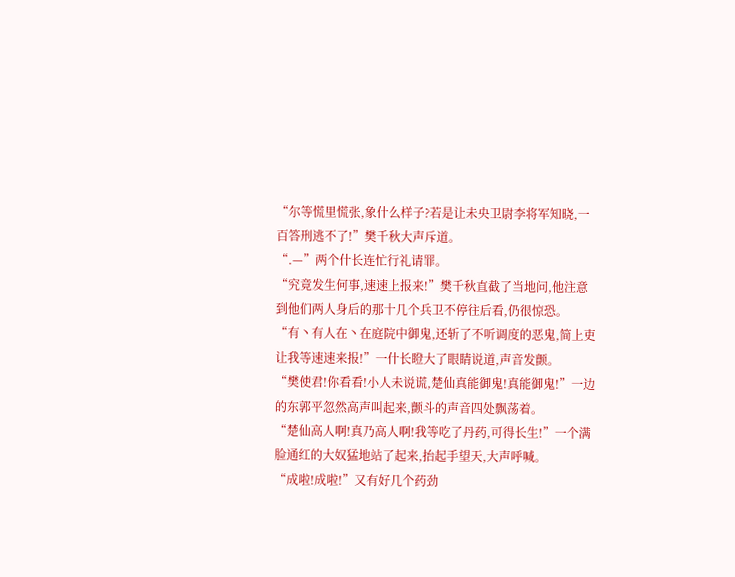“尔等慌里慌张,象什么样子?若是让未央卫尉李将军知晓,一百答刑逃不了!”樊千秋大声斥道。
“.—”两个什长连忙行礼请罪。
“究竟发生何事,速速上报来!”樊千秋直截了当地问,他注意到他们两人身后的那十几个兵卫不停往后看,仍很惊恐。
“有丶有人在丶在庭院中御鬼,还斩了不听调度的恶鬼,简上吏让我等速速来报!”一什长瞪大了眼睛说道,声音发颤。
“樊使君!你看看!小人未说谎,楚仙真能御鬼!真能御鬼!”一边的东郭平忽然高声叫起来,颤斗的声音四处飘荡着。
“楚仙高人啊!真乃高人啊!我等吃了丹药,可得长生!”一个满脸通红的大奴猛地站了起来,抬起手望天,大声呼喊。
“成啦!成啦!”又有好几个药劲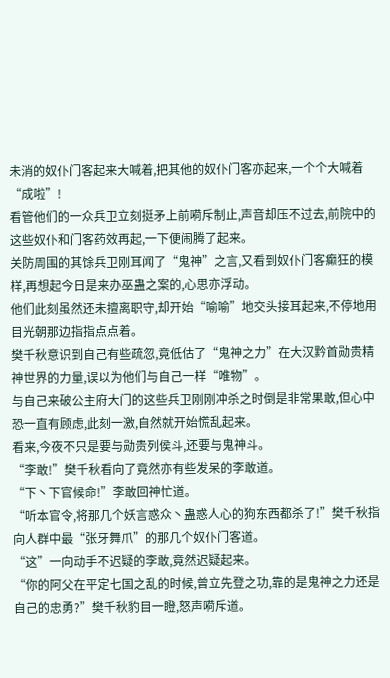未消的奴仆门客起来大喊着,把其他的奴仆门客亦起来,一个个大喊着“成啦”!
看管他们的一众兵卫立刻挺矛上前嗬斥制止,声音却压不过去,前院中的这些奴仆和门客药效再起,一下便闹腾了起来。
关防周围的其馀兵卫刚耳闻了“鬼神”之言,又看到奴仆门客癫狂的模样,再想起今日是来办巫蛊之案的,心思亦浮动。
他们此刻虽然还未擅离职守,却开始“喻喻”地交头接耳起来,不停地用目光朝那边指指点点着。
樊千秋意识到自己有些疏忽,竟低估了“鬼神之力”在大汉黔首勋贵精神世界的力量,误以为他们与自己一样“唯物”。
与自己来破公主府大门的这些兵卫刚刚冲杀之时倒是非常果敢,但心中恐一直有顾虑,此刻一激,自然就开始慌乱起来。
看来,今夜不只是要与勋贵列侯斗,还要与鬼神斗。
“李敢!”樊千秋看向了竟然亦有些发呆的李敢道。
“下丶下官候命!”李敢回神忙道。
“听本官令,将那几个妖言惑众丶蛊惑人心的狗东西都杀了!”樊千秋指向人群中最“张牙舞爪”的那几个奴仆门客道。
“这”一向动手不迟疑的李敢,竟然迟疑起来。
“你的阿父在平定七国之乱的时候,曾立先登之功,靠的是鬼神之力还是自己的忠勇?”樊千秋豹目一瞪,怒声嗬斥道。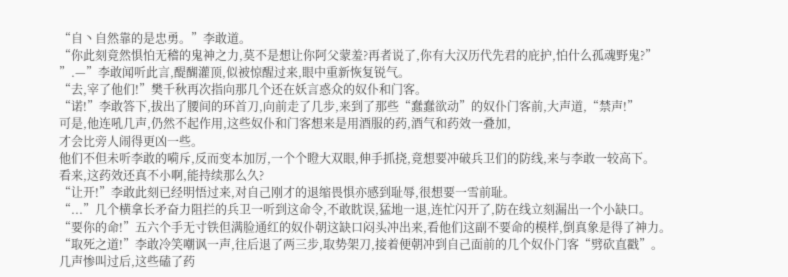“自丶自然靠的是忠勇。”李敢道。
“你此刻竟然惧怕无稽的鬼神之力,莫不是想让你阿父蒙羞?再者说了,你有大汉历代先君的庇护,怕什么孤魂野鬼?”
”.—”李敢闻听此言,醍醐灌顶,似被惊醒过来,眼中重新恢复锐气。
“去,宰了他们!”樊千秋再次指向那几个还在妖言惑众的奴仆和门客。
“诺!”李敢答下,拔出了腰间的环首刀,向前走了几步,来到了那些“蠢蠢欲动”的奴仆门客前,大声道,“禁声!”
可是,他连吼几声,仍然不起作用,这些奴仆和门客想来是用酒服的药,酒气和药效一叠加,
才会比旁人闹得更凶一些。
他们不但未听李敢的嗬斥,反而变本加厉,一个个瞪大双眼,伸手抓挠,竟想要冲破兵卫们的防线,来与李敢一较高下。
看来,这药效还真不小啊,能持续那么久?
“让开!”李敢此刻已经明悟过来,对自己刚才的退缩畏惧亦感到耻辱,很想要一雪前耻。
“...”几个横拿长矛奋力阻拦的兵卫一听到这命令,不敢眈误,猛地一退,连忙闪开了,防在线立刻漏出一个小缺口。
“要你的命!”五六个手无寸铁但满脸通红的奴仆朝这缺口闷头冲出来,看他们这副不要命的模样,倒真象是得了神力。
“取死之道!”李敢冷笑嘲讽一声,往后退了两三步,取势架刀,接着便朝冲到自己面前的几个奴仆门客“劈砍直戳”。
几声惨叫过后,这些磕了药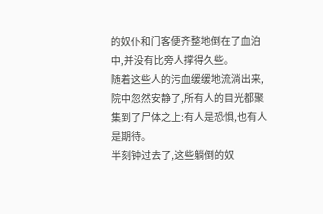的奴仆和门客便齐整地倒在了血泊中,并没有比旁人撑得久些。
随着这些人的污血缓缓地流淌出来,院中忽然安静了,所有人的目光都聚集到了尸体之上:有人是恐惧,也有人是期待。
半刻钟过去了,这些躺倒的奴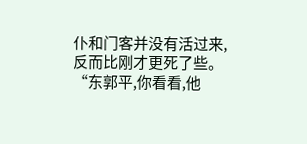仆和门客并没有活过来,反而比刚才更死了些。
“东郭平,你看看,他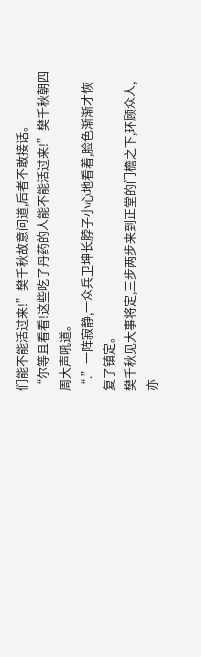们能不能活过来!”樊千秋故意问道,后者不敢接话。
“尔等且看看!这些吃了丹药的人能不能活过来!”樊千秋朝四周大声吼道。
“.”一阵寂静,一众兵卫坤长脖子小心地看着,脸色渐渐才恢复了镇定。
樊千秋见大事将定,三步两步来到正堂的门檐之下,环顾众人,亦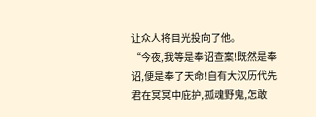让众人将目光投向了他。
“今夜,我等是奉诏查案!既然是奉诏,便是奉了天命!自有大汉历代先君在冥冥中庇护,孤魂野鬼,怎敢